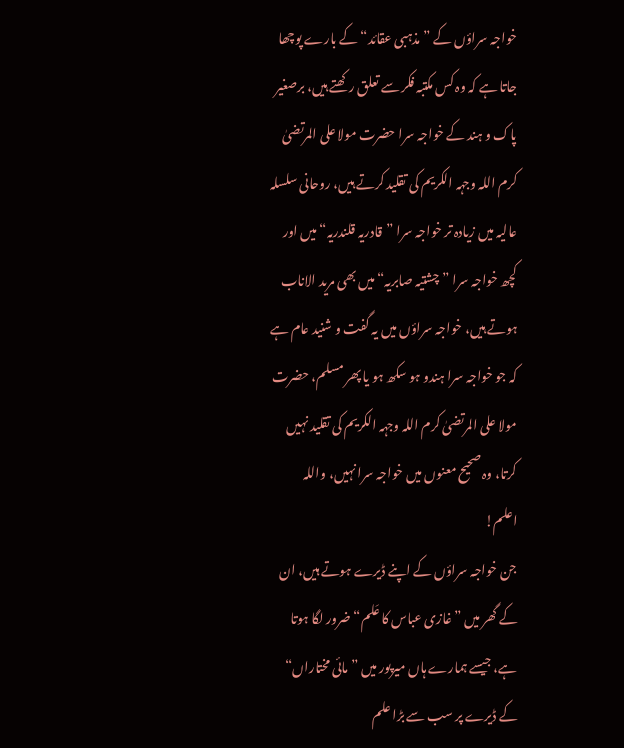خواجہ سراؤں کے ”مذہبی عقائد“ کے بارے پوچھا جاتا ہے کہ وہ کس مکتبہ فکر سے تعلق رکھتے ہیں، برصغیر پاک و ہند کے خواجہ سرا حضرت مولا علی المرتضیٰ کرم اللہ وجہہ الکریم کی تقلید کرتے ہیں، روحانی سلسلہ عالیہ میں زیادہ تر خواجہ سرا ”قادریہ قلندریہ“ میں اور کچھ خواجہ سرا ”چشتیہ صابریہ“ میں بھی مرید الاناب ہوتے ہیں، خواجہ سراؤں میں یہ گفت و شنید عام ہے کہ جو خواجہ سرا ہندو ہو سکھ ہو یا پھر مسلم، حضرت مولا علی المرتضیٰ کرم اللہ وجہہ الکریم کی تقلید نہیں کرتا، وہ صحیح معنوں میں خواجہ سرا نہیں، واللہ اعلم!
جن خواجہ سراؤں کے اپنے ڈیرے ہوتے ہیں، ان کے گھر میں ”غازی عباس کا عَلم“ ضرور لگا ہوتا ہے، جیسے ہمارے ہاں میرپور میں ”مائی مختاراں“ کے ڈیرے پر سب سے بڑا علم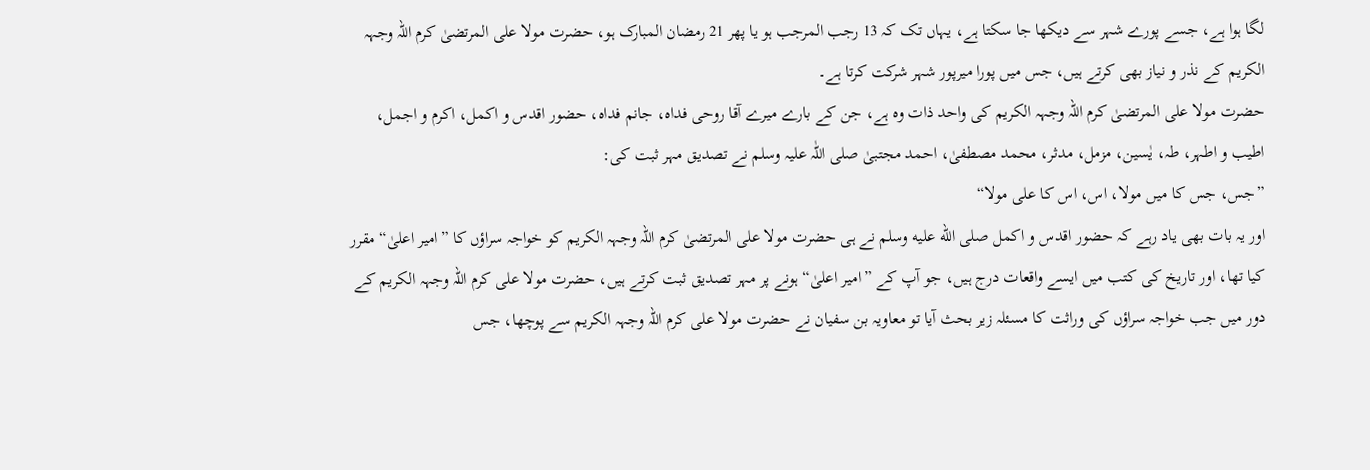لگا ہوا ہے، جسے پورے شہر سے دیکھا جا سکتا ہے، یہاں تک کہ 13 رجب المرجب ہو یا پھر 21 رمضان المبارک ہو، حضرت مولا علی المرتضیٰ کرم اللہ وجہہ الکریم کے نذر و نیاز بھی کرتے ہیں، جس میں پورا میرپور شہر شرکت کرتا ہے۔
حضرت مولا علی المرتضیٰ کرم اللہ وجہہ الکریم کی واحد ذات وہ ہے، جن کے بارے میرے آقا روحی فداہ، جانم فداہ، حضور اقدس و اکمل، اکرم و اجمل، اطیب و اطہر، طہ، یٰسین، مزمل، مدثر، محمد مصطفیٰ، احمد مجتبیٰ صلی اللّٰہ علیہ وسلم نے تصدیق مہر ثبت کی:
”جس، جس کا میں مولا، اس، اس کا علی مولا“
اور یہ بات بھی یاد رہے کہ حضور اقدس و اکمل صلى الله عليه وسلم نے ہی حضرت مولا علی المرتضیٰ کرم اللہ وجہہ الکریم کو خواجہ سراؤں کا ”امیر اعلیٰ“ مقرر کیا تھا، اور تاریخ کی کتب میں ایسے واقعات درج ہیں، جو آپ کے ”امیر اعلیٰ“ ہونے پر مہر تصدیق ثبت کرتے ہیں، حضرت مولا علی کرم اللہ وجہہ الکریم کے دور میں جب خواجہ سراؤں کی وراثت کا مسئلہ زیر بحث آیا تو معاویہ بن سفیان نے حضرت مولا علی کرم اللہ وجہہ الکریم سے پوچھا، جس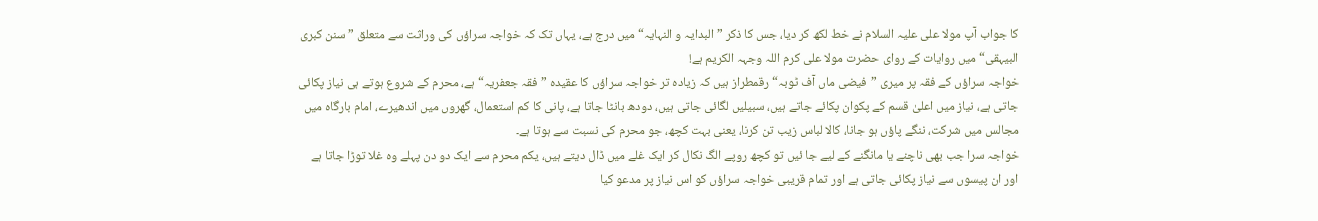کا جواب آپ مولا علی علیہ السلام نے خط لکھ کر دیا، جس کا ذکر ”البدایہ و النہایہ“ میں درج ہے، یہاں تک کہ خواجہ سراؤں کی وراثت سے متعلق ”سنن کبری البیہقی“ میں روایات کے روای حضرت مولا علی کرم اللہ وجہہ الکریم ہے!
خواجہ سراؤں کے فقہ پر میری ”فیضی ماں آف ٹوبہ“ رقمطراز ہیں کہ زیادہ تر خواجہ سراؤں کا عقیدہ ”فقہ جعفریہ“ ہے، محرم کے شروع ہوتے ہی نیاز پکائی جاتی ہے، نیاز میں اعلیٰ قسم کے پکوان پکائے جاتے ہیں، سبیلیں لگائی جاتی ہیں، دودھ بانٹا جاتا ہے، پانی کا کم استعمال، گھروں میں اندھیرے، امام بارگاہ میں مجالس میں شرکت، ننگے پاؤں ہو جانا، کالا لباس زیب تن کرنا، یعنی بہت کچھ، جو محرم کی نسبت سے ہوتا ہے۔
خواجہ سرا جب بھی ناچنے یا مانگنے کے لیے جا ئیں تو کچھ روپے الگ نکال کر ایک غلے میں ڈال دیتے ہیں، یکم محرم سے ایک دو دن پہلے وہ غلا توڑا جاتا ہے اور ان پیسوں سے نیاز پکائی جاتی ہے اور تمام قریبی خواجہ سراؤں کو اس نیاز پر مدعو کیا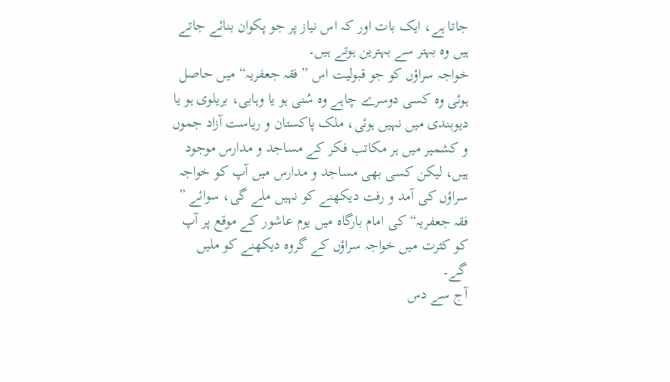جاتا ہے، ایک بات اور کہ اس نیاز پر جو پکوان بنائے جاتے ہیں وہ بہتر سے بہترین ہوتے ہیں۔
خواجہ سراؤں کو جو قبولیت اس ” فقہ جعفریہ“ میں حاصل ہوئی وہ کسی دوسرے چاہے وہ سُنی ہو یا وہابی، بریلوی ہو یا دیوبندی میں نہیں ہوئی، ملک پاکستان و ریاست آزاد جموں و کشمیر میں ہر مکاتب فکر کے مساجد و مدارس موجود ہیں، لیکن کسی بھی مساجد و مدارس میں آپ کو خواجہ سراؤں کی آمد و رفت دیکھنے کو نہیں ملے گی، سوائے ” فقہ جعفریہ“ کی امام بارگاہ میں یوم عاشور کے موقع پر آپ کو کثرت میں خواجہ سراؤں کے گروہ دیکھنے کو ملیں گے۔
آج سے دس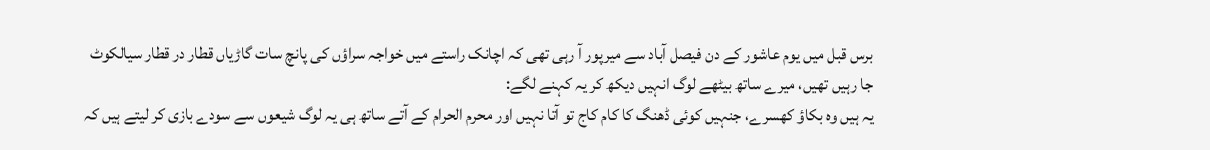برس قبل میں یوم عاشور کے دن فیصل آباد سے میرپور آ رہی تھی کہ اچانک راستے میں خواجہ سراؤں کی پانچ سات گاڑیاں قطار در قطار سیالکوٹ جا رہیں تھیں، میرے ساتھ بیٹھے لوگ انہیں دیکھ کر یہ کہنے لگے:
یہ ہیں وہ بکاؤ کھسرے، جنہیں کوئی ڈھنگ کا کام کاج تو آتا نہیں اور محرم الحرام کے آتے ساتھ ہی یہ لوگ شیعوں سے سودے بازی کر لیتے ہیں کہ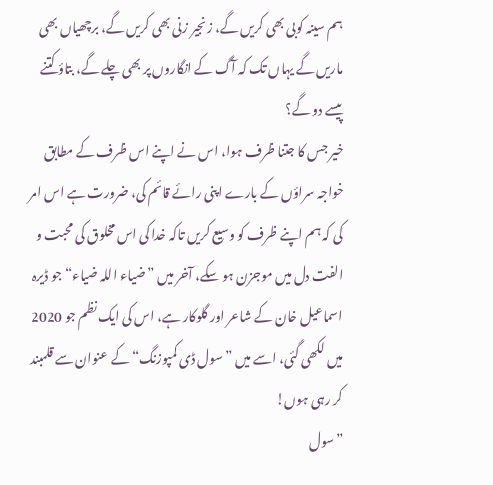ہم سینہ کوبی بھی کریں گے، زنجیر زنی بھی کریں گے، برچھیاں بھی ماریں گے یہاں تک کہ آگ کے انگاروں پر بھی چلے گے، بتاؤ کتنے پیسے دو گے؟
خیر جس کا جتنا ظرف ہوا، اس نے اپنے اس ظرف کے مطابق خواجہ سراؤں کے بارے اپنی رائے قائم کی، ضرورت ہے اس امر کی کہ ہم اپنے ظرف کو وسیع کریں تاکہ خدا کی اس مخلوق کی محبت و الفت دل میں موجزن ہو سکے، آخر میں ”ضیاء اللہ ضیاء“ جو ڈیرہ اسماعیل خان کے شاعر اور گلوکار ہے، اس کی ایک نظم جو 2020 میں لکھی گئی، اسے میں ”سول ڈی کمپوزنگ“ کے عنوان سے قلمبند کر رہی ہوں!
”سول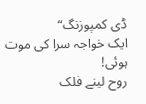ڈی کمپوزنگ“
ایک خواجہ سرا کی موت ہوئی!
روح لینے فلک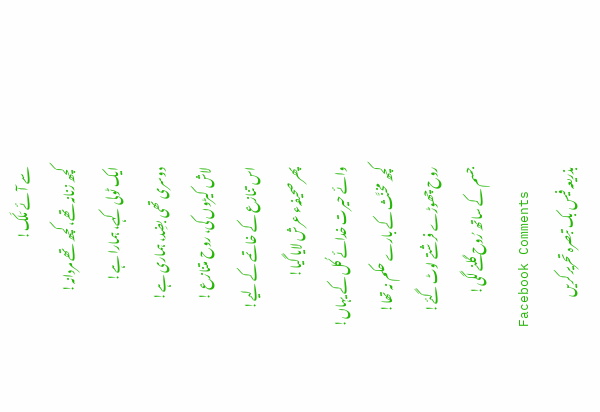سے آئے مَلَک!
کچھ زنانہ تھے، کچھ تھے مردانہ!
ایک ٹولی کہے، ہمارا ہے!
دوسری تھی بضِد، ہماری ہے!
لاش کیڑوں کی، روح متنازع !
اس تنازع کے خاتمے کے لیے!
پھر صحیفہء عرش لایا گیا!
وائے حیرت خدائے کُل کے یہاں!
کچھ مخنَّث کے بارے حکم نہ تھا!
روح چھوڑے فرشتے لوٹ گئے!
جسم کے ساتھ رُوح گلنے لگی!
Facebook Comments
بذریعہ فیس بک تبصرہ تحریر کریں